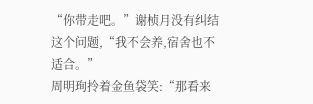“你带走吧。”谢桢月没有纠结这个问题,“我不会养,宿舍也不适合。”
周明珣拎着金鱼袋笑:“那看来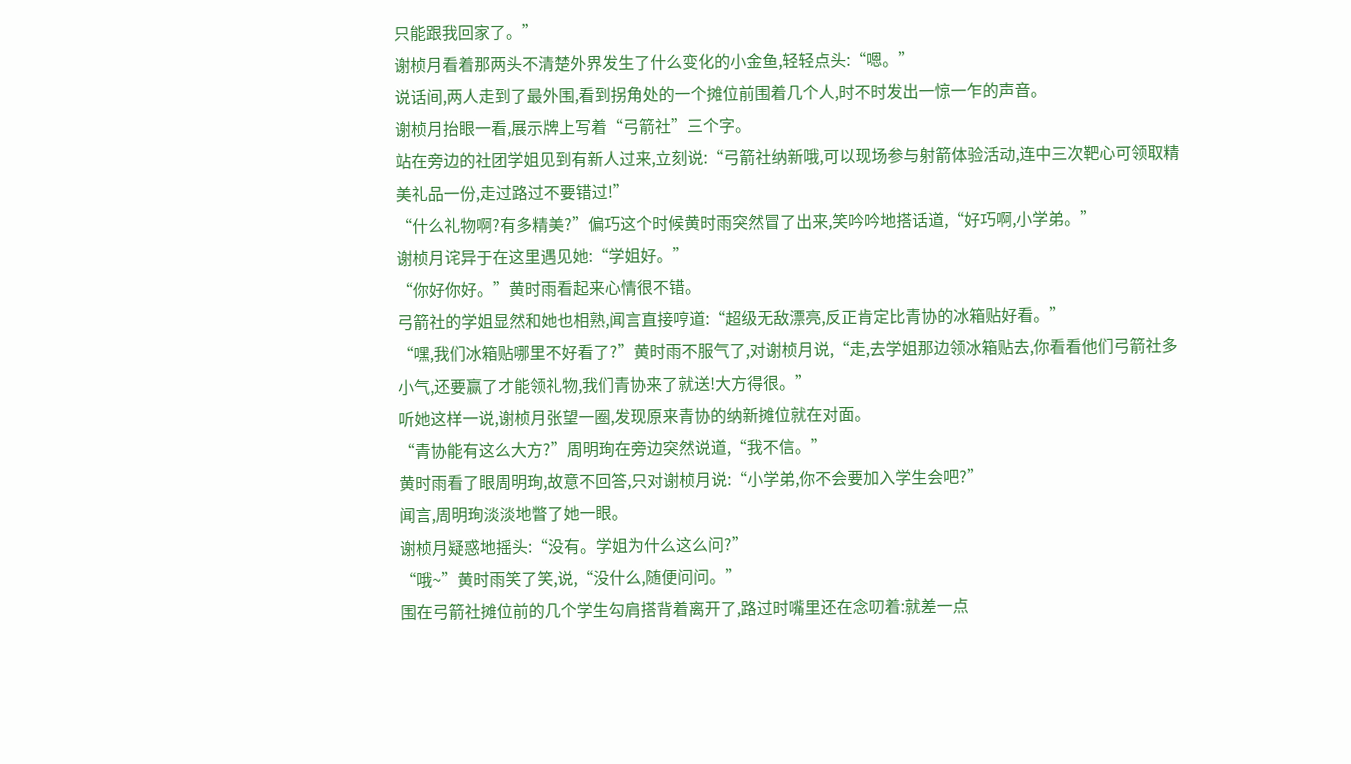只能跟我回家了。”
谢桢月看着那两头不清楚外界发生了什么变化的小金鱼,轻轻点头:“嗯。”
说话间,两人走到了最外围,看到拐角处的一个摊位前围着几个人,时不时发出一惊一乍的声音。
谢桢月抬眼一看,展示牌上写着“弓箭社”三个字。
站在旁边的社团学姐见到有新人过来,立刻说:“弓箭社纳新哦,可以现场参与射箭体验活动,连中三次靶心可领取精美礼品一份,走过路过不要错过!”
“什么礼物啊?有多精美?”偏巧这个时候黄时雨突然冒了出来,笑吟吟地搭话道,“好巧啊,小学弟。”
谢桢月诧异于在这里遇见她:“学姐好。”
“你好你好。”黄时雨看起来心情很不错。
弓箭社的学姐显然和她也相熟,闻言直接哼道:“超级无敌漂亮,反正肯定比青协的冰箱贴好看。”
“嘿,我们冰箱贴哪里不好看了?”黄时雨不服气了,对谢桢月说,“走,去学姐那边领冰箱贴去,你看看他们弓箭社多小气,还要赢了才能领礼物,我们青协来了就送!大方得很。”
听她这样一说,谢桢月张望一圈,发现原来青协的纳新摊位就在对面。
“青协能有这么大方?”周明珣在旁边突然说道,“我不信。”
黄时雨看了眼周明珣,故意不回答,只对谢桢月说:“小学弟,你不会要加入学生会吧?”
闻言,周明珣淡淡地瞥了她一眼。
谢桢月疑惑地摇头:“没有。学姐为什么这么问?”
“哦~”黄时雨笑了笑,说,“没什么,随便问问。”
围在弓箭社摊位前的几个学生勾肩搭背着离开了,路过时嘴里还在念叨着:就差一点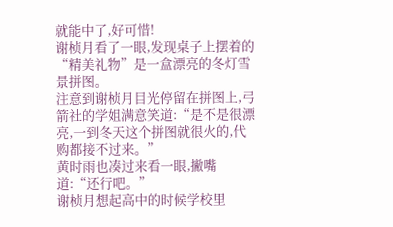就能中了,好可惜!
谢桢月看了一眼,发现桌子上摆着的“精美礼物”是一盒漂亮的冬灯雪景拼图。
注意到谢桢月目光停留在拼图上,弓箭社的学姐满意笑道:“是不是很漂亮,一到冬天这个拼图就很火的,代购都接不过来。”
黄时雨也凑过来看一眼,撇嘴道:“还行吧。”
谢桢月想起高中的时候学校里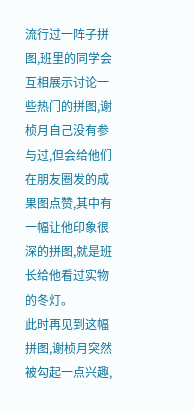流行过一阵子拼图,班里的同学会互相展示讨论一些热门的拼图,谢桢月自己没有参与过,但会给他们在朋友圈发的成果图点赞,其中有一幅让他印象很深的拼图,就是班长给他看过实物的冬灯。
此时再见到这幅拼图,谢桢月突然被勾起一点兴趣,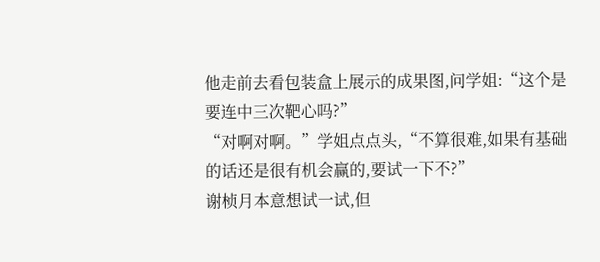他走前去看包装盒上展示的成果图,问学姐:“这个是要连中三次靶心吗?”
“对啊对啊。”学姐点点头,“不算很难,如果有基础的话还是很有机会赢的,要试一下不?”
谢桢月本意想试一试,但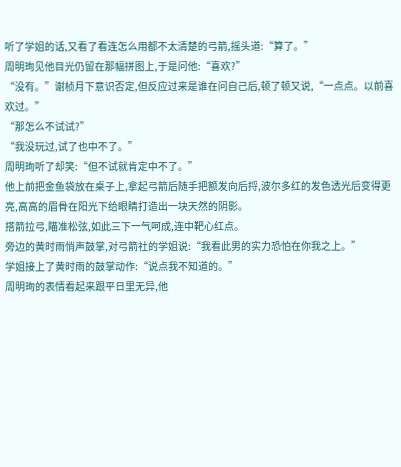听了学姐的话,又看了看连怎么用都不太清楚的弓箭,摇头道:“算了。”
周明珣见他目光仍留在那幅拼图上,于是问他:“喜欢?”
“没有。”谢桢月下意识否定,但反应过来是谁在问自己后,顿了顿又说,“一点点。以前喜欢过。”
“那怎么不试试?”
“我没玩过,试了也中不了。”
周明珣听了却笑:“但不试就肯定中不了。”
他上前把金鱼袋放在桌子上,拿起弓箭后随手把额发向后捋,波尔多红的发色透光后变得更亮,高高的眉骨在阳光下给眼睛打造出一块天然的阴影。
搭箭拉弓,瞄准松弦,如此三下一气呵成,连中靶心红点。
旁边的黄时雨悄声鼓掌,对弓箭社的学姐说:“我看此男的实力恐怕在你我之上。”
学姐接上了黄时雨的鼓掌动作:“说点我不知道的。”
周明珣的表情看起来跟平日里无异,他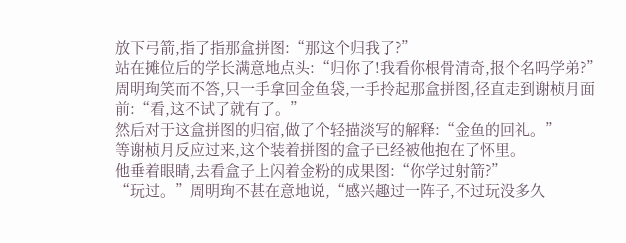放下弓箭,指了指那盒拼图:“那这个归我了?”
站在摊位后的学长满意地点头:“归你了!我看你根骨清奇,报个名吗学弟?”
周明珣笑而不答,只一手拿回金鱼袋,一手拎起那盒拼图,径直走到谢桢月面前:“看,这不试了就有了。”
然后对于这盒拼图的归宿,做了个轻描淡写的解释:“金鱼的回礼。”
等谢桢月反应过来,这个装着拼图的盒子已经被他抱在了怀里。
他垂着眼睛,去看盒子上闪着金粉的成果图:“你学过射箭?”
“玩过。”周明珣不甚在意地说,“感兴趣过一阵子,不过玩没多久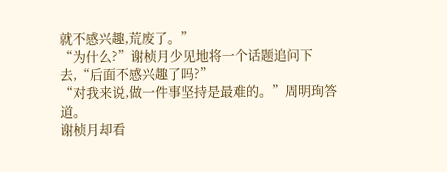就不感兴趣,荒废了。”
“为什么?”谢桢月少见地将一个话题追问下去,“后面不感兴趣了吗?”
“对我来说,做一件事坚持是最难的。”周明珣答道。
谢桢月却看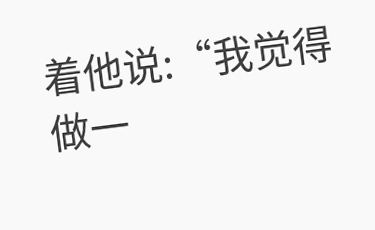着他说:“我觉得做一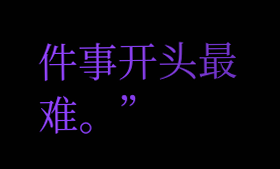件事开头最难。”